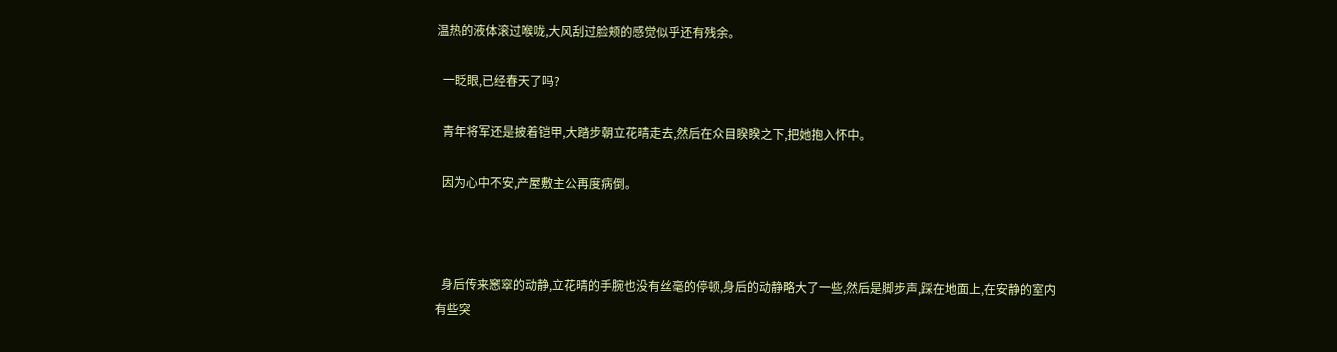温热的液体滚过喉咙,大风刮过脸颊的感觉似乎还有残余。

  一眨眼,已经春天了吗?

  青年将军还是披着铠甲,大踏步朝立花晴走去,然后在众目睽睽之下,把她抱入怀中。

  因为心中不安,产屋敷主公再度病倒。



  身后传来窸窣的动静,立花晴的手腕也没有丝毫的停顿,身后的动静略大了一些,然后是脚步声,踩在地面上,在安静的室内有些突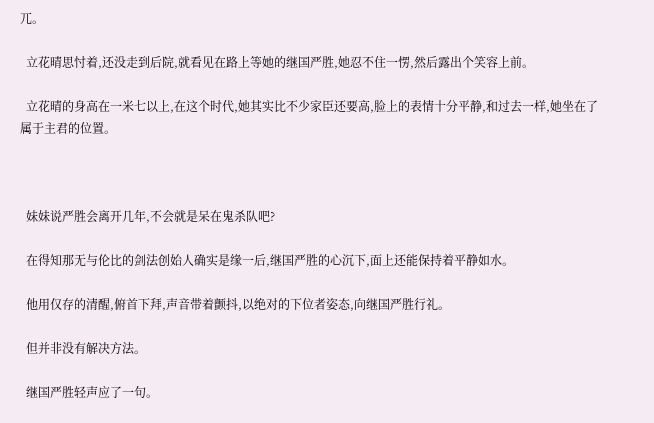兀。

  立花晴思忖着,还没走到后院,就看见在路上等她的继国严胜,她忍不住一愣,然后露出个笑容上前。

  立花晴的身高在一米七以上,在这个时代,她其实比不少家臣还要高,脸上的表情十分平静,和过去一样,她坐在了属于主君的位置。



  妹妹说严胜会离开几年,不会就是呆在鬼杀队吧?

  在得知那无与伦比的剑法创始人确实是缘一后,继国严胜的心沉下,面上还能保持着平静如水。

  他用仅存的清醒,俯首下拜,声音带着颤抖,以绝对的下位者姿态,向继国严胜行礼。

  但并非没有解决方法。

  继国严胜轻声应了一句。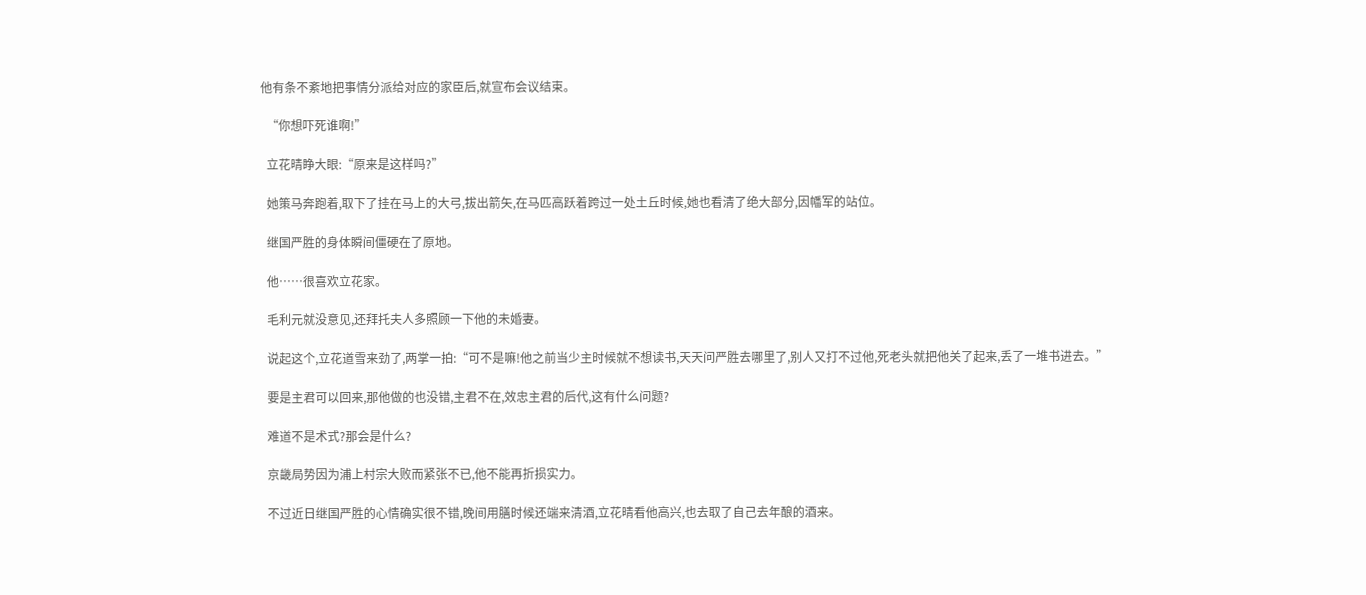他有条不紊地把事情分派给对应的家臣后,就宣布会议结束。

  “你想吓死谁啊!”

  立花晴睁大眼:“原来是这样吗?”

  她策马奔跑着,取下了挂在马上的大弓,拔出箭矢,在马匹高跃着跨过一处土丘时候,她也看清了绝大部分,因幡军的站位。

  继国严胜的身体瞬间僵硬在了原地。

  他……很喜欢立花家。

  毛利元就没意见,还拜托夫人多照顾一下他的未婚妻。

  说起这个,立花道雪来劲了,两掌一拍:“可不是嘛!他之前当少主时候就不想读书,天天问严胜去哪里了,别人又打不过他,死老头就把他关了起来,丢了一堆书进去。”

  要是主君可以回来,那他做的也没错,主君不在,效忠主君的后代,这有什么问题?

  难道不是术式?那会是什么?

  京畿局势因为浦上村宗大败而紧张不已,他不能再折损实力。

  不过近日继国严胜的心情确实很不错,晚间用膳时候还端来清酒,立花晴看他高兴,也去取了自己去年酿的酒来。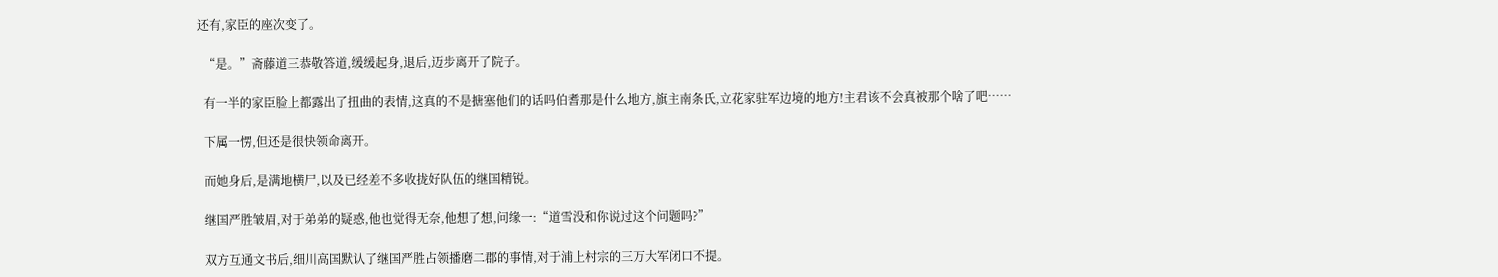还有,家臣的座次变了。

  “是。”斋藤道三恭敬答道,缓缓起身,退后,迈步离开了院子。

  有一半的家臣脸上都露出了扭曲的表情,这真的不是搪塞他们的话吗伯耆那是什么地方,旗主南条氏,立花家驻军边境的地方!主君该不会真被那个啥了吧……

  下属一愣,但还是很快领命离开。

  而她身后,是满地横尸,以及已经差不多收拢好队伍的继国精锐。

  继国严胜皱眉,对于弟弟的疑惑,他也觉得无奈,他想了想,问缘一:“道雪没和你说过这个问题吗?”

  双方互通文书后,细川高国默认了继国严胜占领播磨二郡的事情,对于浦上村宗的三万大军闭口不提。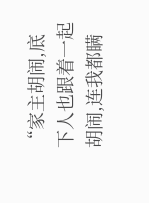“家主胡闹,底下人也跟着一起胡闹,连我都瞒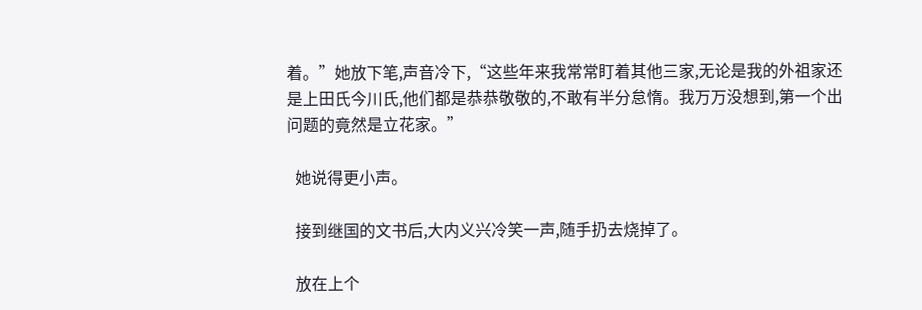着。”她放下笔,声音冷下,“这些年来我常常盯着其他三家,无论是我的外祖家还是上田氏今川氏,他们都是恭恭敬敬的,不敢有半分怠惰。我万万没想到,第一个出问题的竟然是立花家。”

  她说得更小声。

  接到继国的文书后,大内义兴冷笑一声,随手扔去烧掉了。

  放在上个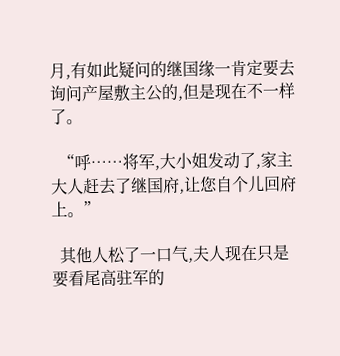月,有如此疑问的继国缘一肯定要去询问产屋敷主公的,但是现在不一样了。

  “呼……将军,大小姐发动了,家主大人赶去了继国府,让您自个儿回府上。”

  其他人松了一口气,夫人现在只是要看尾高驻军的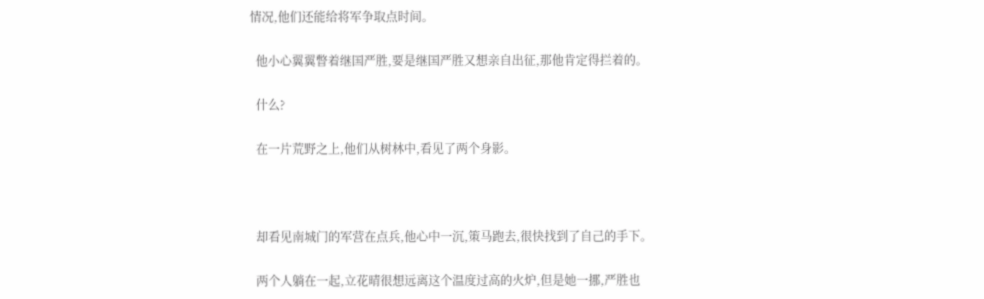情况,他们还能给将军争取点时间。

  他小心翼翼瞥着继国严胜,要是继国严胜又想亲自出征,那他肯定得拦着的。

  什么?

  在一片荒野之上,他们从树林中,看见了两个身影。



  却看见南城门的军营在点兵,他心中一沉,策马跑去,很快找到了自己的手下。

  两个人躺在一起,立花晴很想远离这个温度过高的火炉,但是她一挪,严胜也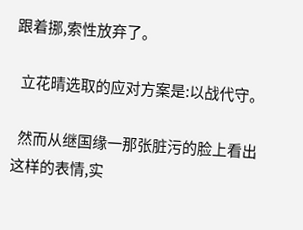跟着挪,索性放弃了。

  立花晴选取的应对方案是:以战代守。

  然而从继国缘一那张脏污的脸上看出这样的表情,实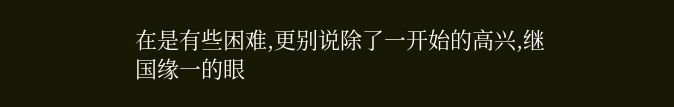在是有些困难,更别说除了一开始的高兴,继国缘一的眼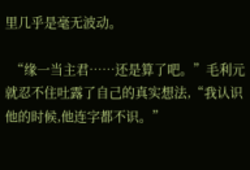里几乎是毫无波动。

  “缘一当主君……还是算了吧。”毛利元就忍不住吐露了自己的真实想法,“我认识他的时候,他连字都不识。”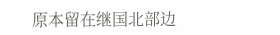原本留在继国北部边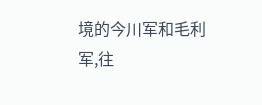境的今川军和毛利军,往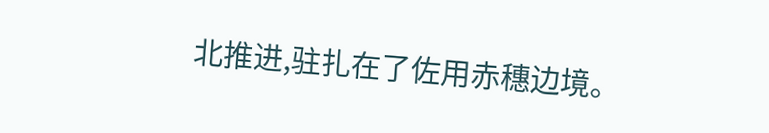北推进,驻扎在了佐用赤穗边境。